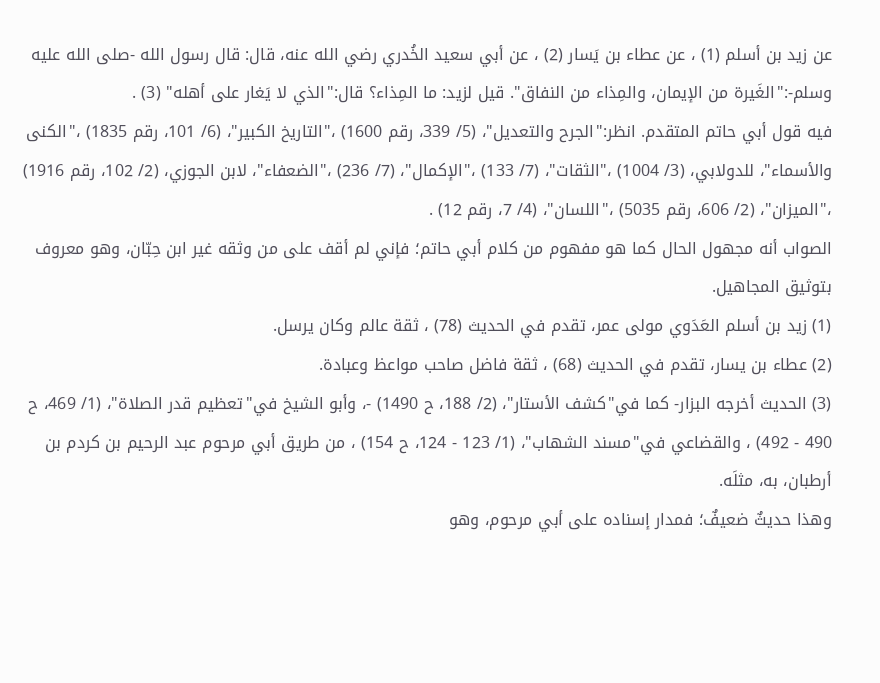عن زيد بن أسلم (1) ، عن عطاء بن يَسار (2) ، عن أبي سعيد الخُدري رضي الله عنه، قال: قال رسول الله -صلى الله عليه وسلم-:"الغَيرة من الإيمان، والمِذاء من النفاق". قيل لزيد: ما المِذاء؟ قال:"الذي لا يَغار على أهله" (3) .
فيه قول أبي حاتم المتقدم. انظر:"الجرح والتعديل"، (5/ 339، رقم 1600) ،"التاريخ الكبير"، (6/ 101، رقم 1835) ،"الكنى والأسماء"، للدولابي، (3/ 1004) ،"الثقات"، (7/ 133) ،"الإكمال"، (7/ 236) ،"الضعفاء"، لابن الجوزي، (2/ 102، رقم 1916) ،"الميزان"، (2/ 606، رقم 5035) ،"اللسان"، (4/ 7، رقم 12) .
الصواب أنه مجهول الحال كما هو مفهوم من كلام أبي حاتم؛ فإني لم أقف على من وثقه غير ابن حِبّان، وهو معروف بتوثيق المجاهيل.
(1) زيد بن أسلم العَدَوي مولى عمر، تقدم في الحديث (78) ، ثقة عالم وكان يرسل.
(2) عطاء بن يسار، تقدم في الحديث (68) ، ثقة فاضل صاحب مواعظ وعبادة.
(3) الحديث أخرجه البزار- كما في"كشف الأستار"، (2/ 188، ح 1490) -، وأبو الشيخ في"تعظيم قدر الصلاة"، (1/ 469، ح 490 - 492) ، والقضاعي في"مسند الشهاب"، (1/ 123 - 124، ح 154) ، من طريق أبي مرحوم عبد الرحيم بن كردم بن أرطبان، به، مثلَه.
وهذا حديثٌ ضعيفٌ؛ فمدار إسناده على أبي مرحوم، وهو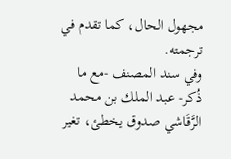مجهول الحال، كما تقدم في ترجمته.
وفي سند المصنف -مع ما ذُكر- عبد الملك بن محمد الرَّقَاشي صدوق يخطئ، تغير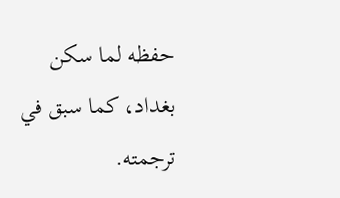حفظه لما سكن بغداد، كما سبق في ترجمته.